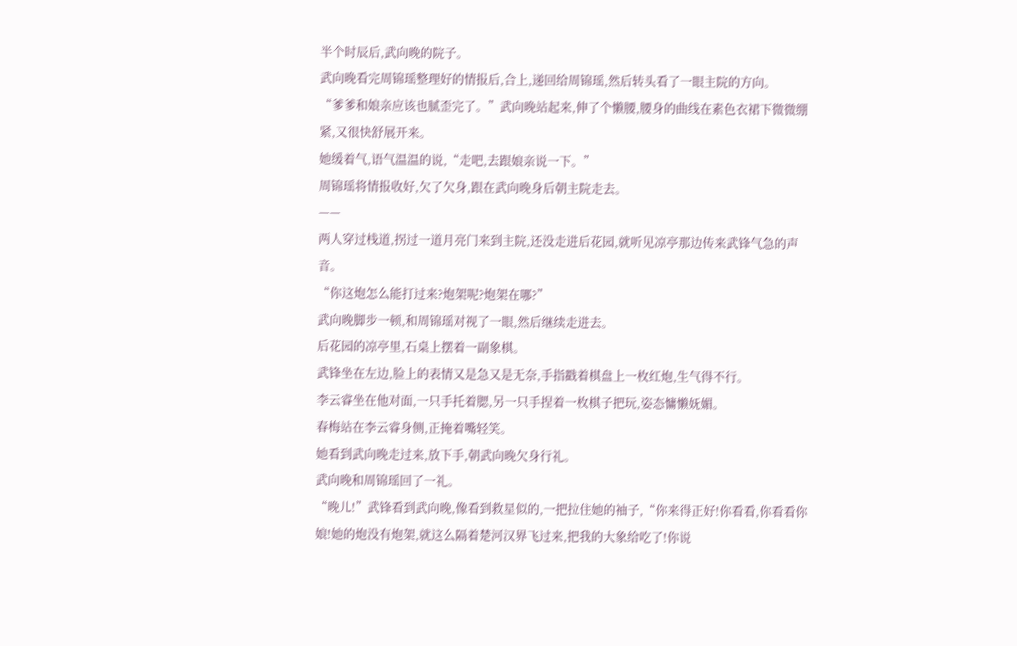半个时辰后,武向晚的院子。
武向晚看完周锦瑶整理好的情报后,合上,递回给周锦瑶,然后转头看了一眼主院的方向。
“爹爹和娘亲应该也腻歪完了。”武向晚站起来,伸了个懒腰,腰身的曲线在素色衣裙下微微绷紧,又很快舒展开来。
她缓着气,语气温温的说,“走吧,去跟娘亲说一下。”
周锦瑶将情报收好,欠了欠身,跟在武向晚身后朝主院走去。
——
两人穿过栈道,拐过一道月亮门来到主院,还没走进后花园,就听见凉亭那边传来武锋气急的声音。
“你这炮怎么能打过来?炮架呢?炮架在哪?”
武向晚脚步一顿,和周锦瑶对视了一眼,然后继续走进去。
后花园的凉亭里,石桌上摆着一副象棋。
武锋坐在左边,脸上的表情又是急又是无奈,手指戳着棋盘上一枚红炮,生气得不行。
李云睿坐在他对面,一只手托着腮,另一只手捏着一枚棋子把玩,姿态慵懒妩媚。
春梅站在李云睿身侧,正掩着嘴轻笑。
她看到武向晚走过来,放下手,朝武向晚欠身行礼。
武向晚和周锦瑶回了一礼。
“晚儿!”武锋看到武向晚,像看到救星似的,一把拉住她的袖子,“你来得正好!你看看,你看看你娘!她的炮没有炮架,就这么隔着楚河汉界飞过来,把我的大象给吃了!你说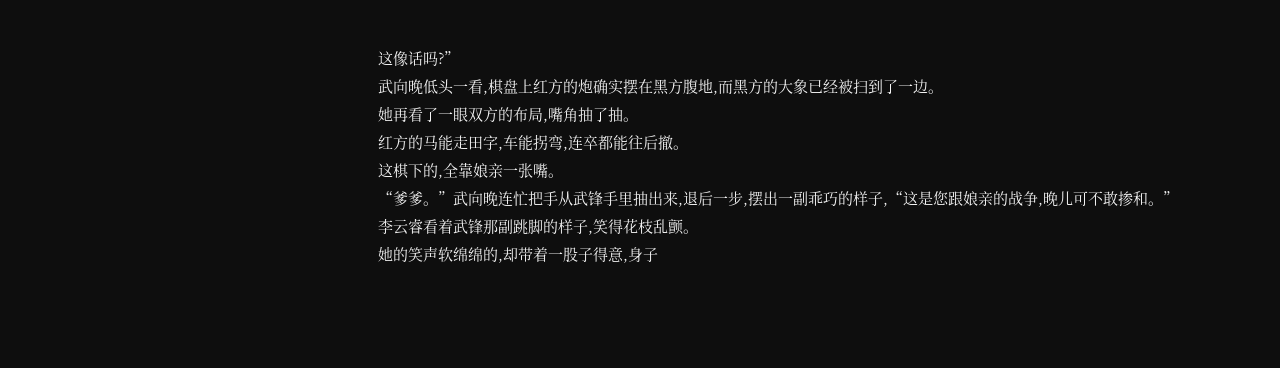这像话吗?”
武向晚低头一看,棋盘上红方的炮确实摆在黑方腹地,而黑方的大象已经被扫到了一边。
她再看了一眼双方的布局,嘴角抽了抽。
红方的马能走田字,车能拐弯,连卒都能往后撤。
这棋下的,全靠娘亲一张嘴。
“爹爹。”武向晚连忙把手从武锋手里抽出来,退后一步,摆出一副乖巧的样子,“这是您跟娘亲的战争,晚儿可不敢掺和。”
李云睿看着武锋那副跳脚的样子,笑得花枝乱颤。
她的笑声软绵绵的,却带着一股子得意,身子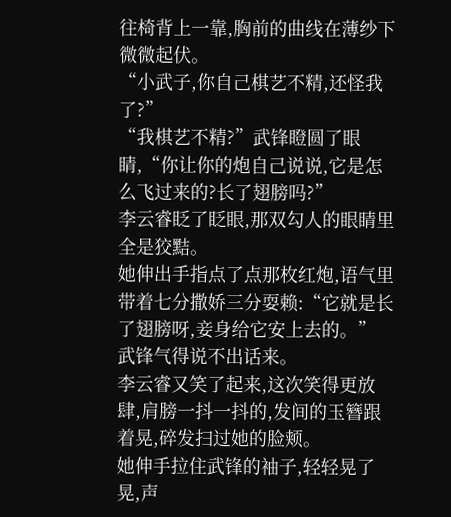往椅背上一靠,胸前的曲线在薄纱下微微起伏。
“小武子,你自己棋艺不精,还怪我了?”
“我棋艺不精?”武锋瞪圆了眼睛,“你让你的炮自己说说,它是怎么飞过来的?长了翅膀吗?”
李云睿眨了眨眼,那双勾人的眼睛里全是狡黠。
她伸出手指点了点那枚红炮,语气里带着七分撒娇三分耍赖:“它就是长了翅膀呀,妾身给它安上去的。”
武锋气得说不出话来。
李云睿又笑了起来,这次笑得更放肆,肩膀一抖一抖的,发间的玉簪跟着晃,碎发扫过她的脸颊。
她伸手拉住武锋的袖子,轻轻晃了晃,声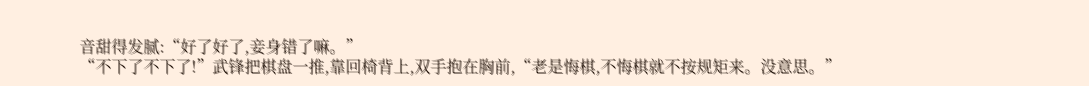音甜得发腻:“好了好了,妾身错了嘛。”
“不下了不下了!”武锋把棋盘一推,靠回椅背上,双手抱在胸前,“老是悔棋,不悔棋就不按规矩来。没意思。”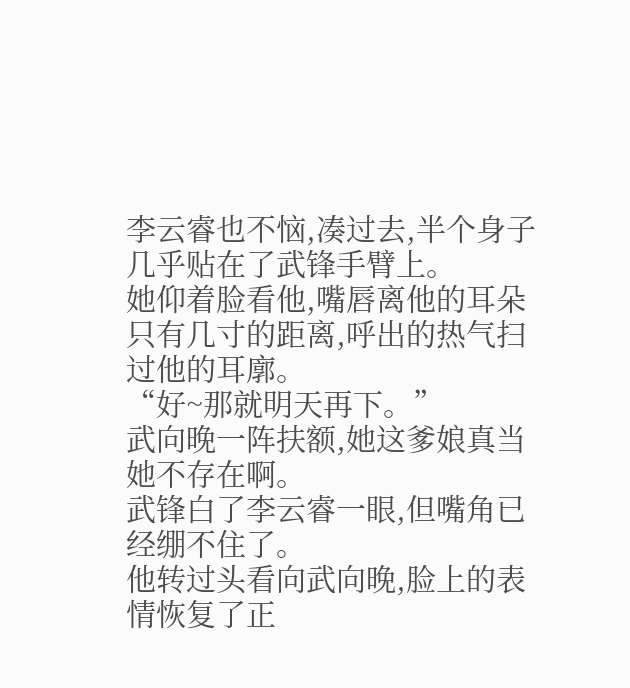李云睿也不恼,凑过去,半个身子几乎贴在了武锋手臂上。
她仰着脸看他,嘴唇离他的耳朵只有几寸的距离,呼出的热气扫过他的耳廓。
“好~那就明天再下。”
武向晚一阵扶额,她这爹娘真当她不存在啊。
武锋白了李云睿一眼,但嘴角已经绷不住了。
他转过头看向武向晚,脸上的表情恢复了正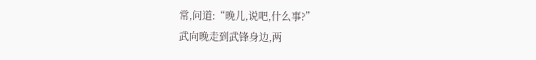常,问道:“晚儿,说吧,什么事?”
武向晚走到武锋身边,两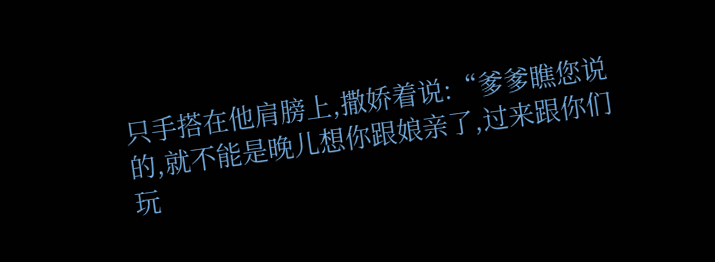只手搭在他肩膀上,撒娇着说:“爹爹瞧您说的,就不能是晚儿想你跟娘亲了,过来跟你们玩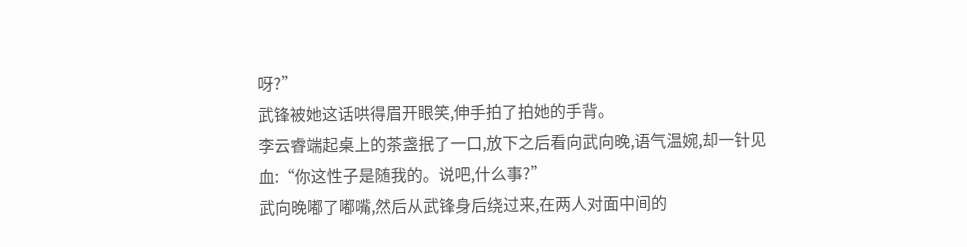呀?”
武锋被她这话哄得眉开眼笑,伸手拍了拍她的手背。
李云睿端起桌上的茶盏抿了一口,放下之后看向武向晚,语气温婉,却一针见血:“你这性子是随我的。说吧,什么事?”
武向晚嘟了嘟嘴,然后从武锋身后绕过来,在两人对面中间的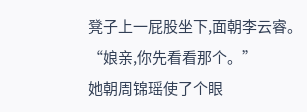凳子上一屁股坐下,面朝李云睿。
“娘亲,你先看看那个。”
她朝周锦瑶使了个眼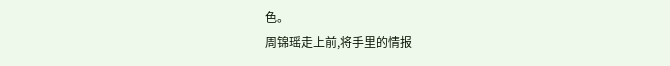色。
周锦瑶走上前,将手里的情报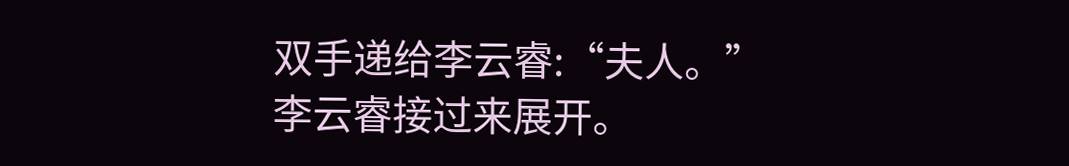双手递给李云睿:“夫人。”
李云睿接过来展开。